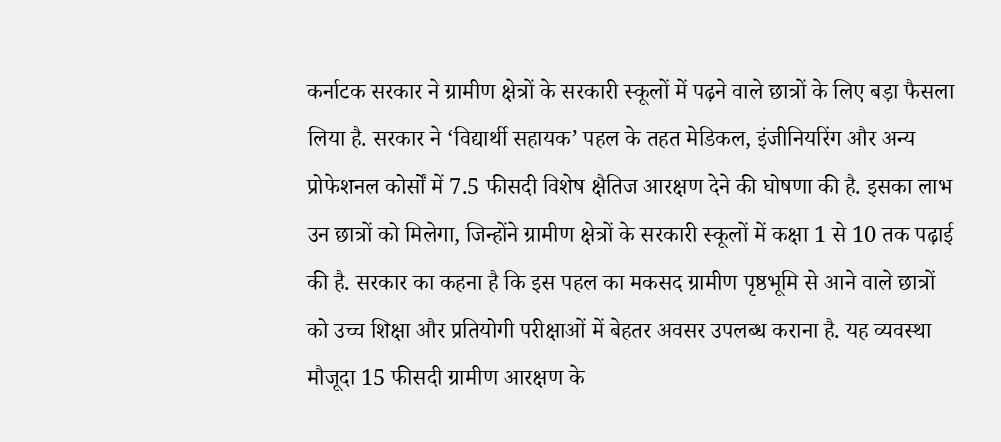कर्नाटक सरकार ने ग्रामीण क्षेत्रों के सरकारी स्कूलों में पढ़ने वाले छात्रों के लिए बड़ा फैसला लिया है. सरकार ने ‘विद्यार्थी सहायक’ पहल के तहत मेडिकल, इंजीनियरिंग और अन्य प्रोफेशनल कोर्सों में 7.5 फीसदी विशेष क्षैतिज आरक्षण देने की घोषणा की है. इसका लाभ उन छात्रों को मिलेगा, जिन्होंने ग्रामीण क्षेत्रों के सरकारी स्कूलों में कक्षा 1 से 10 तक पढ़ाई की है. सरकार का कहना है कि इस पहल का मकसद ग्रामीण पृष्ठभूमि से आने वाले छात्रों को उच्च शिक्षा और प्रतियोगी परीक्षाओं में बेहतर अवसर उपलब्ध कराना है. यह व्यवस्था मौजूदा 15 फीसदी ग्रामीण आरक्षण के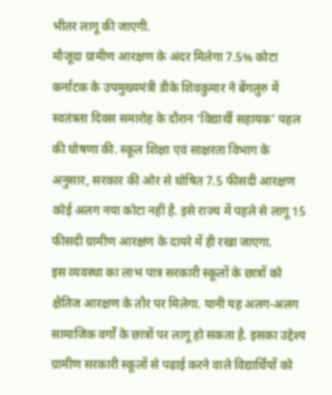भीतर लागू की जाएगी.
मौजूदा ग्रामीण आरक्षण के अंदर मिलेगा 7.5% कोटा
कर्नाटक के उपमुख्यमंत्री डीके शिवकुमार ने बेंगलुरु में स्वतंत्रता दिवस समारोह के दौरान ‘विद्यार्थी सहायक’ पहल की घोषणा की. स्कूल शिक्षा एवं साक्षरता विभाग के अनुसार, सरकार की ओर से घोषित 7.5 फीसदी आरक्षण कोई अलग नया कोटा नहीं है. इसे राज्य में पहले से लागू 15 फीसदी ग्रामीण आरक्षण के दायरे में ही रखा जाएगा.
इस व्यवस्था का लाभ पात्र सरकारी स्कूलों के छात्रों को क्षैतिज आरक्षण के तौर पर मिलेगा. यानी यह अलग-अलग सामाजिक वर्गों के छात्रों पर लागू हो सकता है. इसका उद्देश्य ग्रामीण सरकारी स्कूलों से पढ़ाई करने वाले विद्यार्थियों को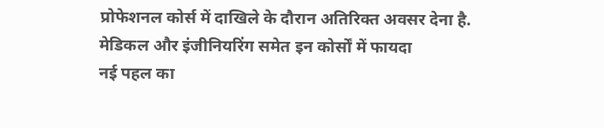प्रोफेशनल कोर्स में दाखिले के दौरान अतिरिक्त अवसर देना है.
मेडिकल और इंजीनियरिंग समेत इन कोर्सों में फायदा
नई पहल का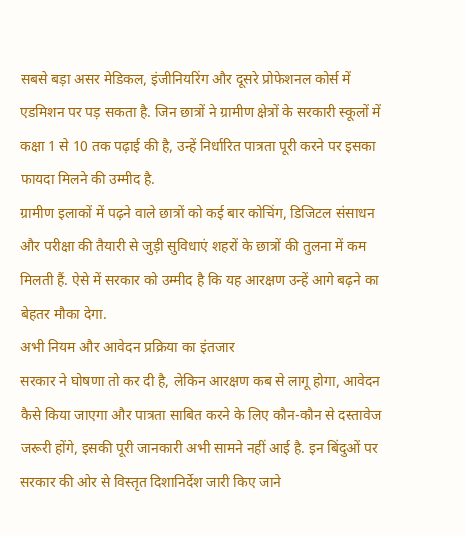सबसे बड़ा असर मेडिकल, इंजीनियरिंग और दूसरे प्रोफेशनल कोर्स में एडमिशन पर पड़ सकता है. जिन छात्रों ने ग्रामीण क्षेत्रों के सरकारी स्कूलों में कक्षा 1 से 10 तक पढ़ाई की है, उन्हें निर्धारित पात्रता पूरी करने पर इसका फायदा मिलने की उम्मीद है.
ग्रामीण इलाकों में पढ़ने वाले छात्रों को कई बार कोचिंग, डिजिटल संसाधन और परीक्षा की तैयारी से जुड़ी सुविधाएं शहरों के छात्रों की तुलना में कम मिलती हैं. ऐसे में सरकार को उम्मीद है कि यह आरक्षण उन्हें आगे बढ़ने का बेहतर मौका देगा.
अभी नियम और आवेदन प्रक्रिया का इंतजार
सरकार ने घोषणा तो कर दी है, लेकिन आरक्षण कब से लागू होगा, आवेदन कैसे किया जाएगा और पात्रता साबित करने के लिए कौन-कौन से दस्तावेज जरूरी होंगे, इसकी पूरी जानकारी अभी सामने नहीं आई है. इन बिंदुओं पर सरकार की ओर से विस्तृत दिशानिर्देश जारी किए जाने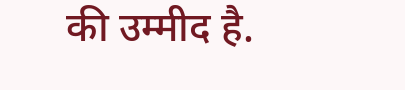की उम्मीद है.